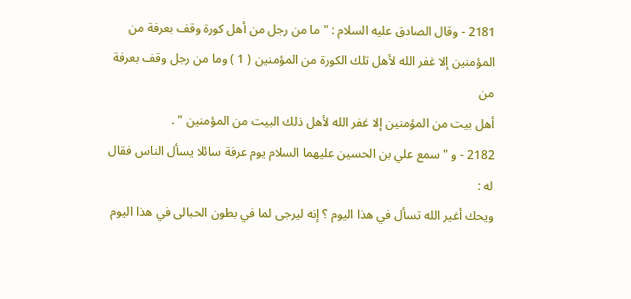2181 - وقال الصادق عليه السلام : " ما من رجل من أهل كورة وقف بعرفة من
المؤمنين إلا غفر الله لأهل تلك الكورة من المؤمنين ( 1 ) وما من رجل وقف بعرفة من
أهل بيت من المؤمنين إلا غفر الله لأهل ذلك البيت من المؤمنين " .
2182 - و " سمع علي بن الحسين عليهما السلام يوم عرفة سائلا يسأل الناس فقال له :
ويحك أغير الله تسأل في هذا اليوم ؟ إنه ليرجى لما في بطون الحبالى في هذا اليوم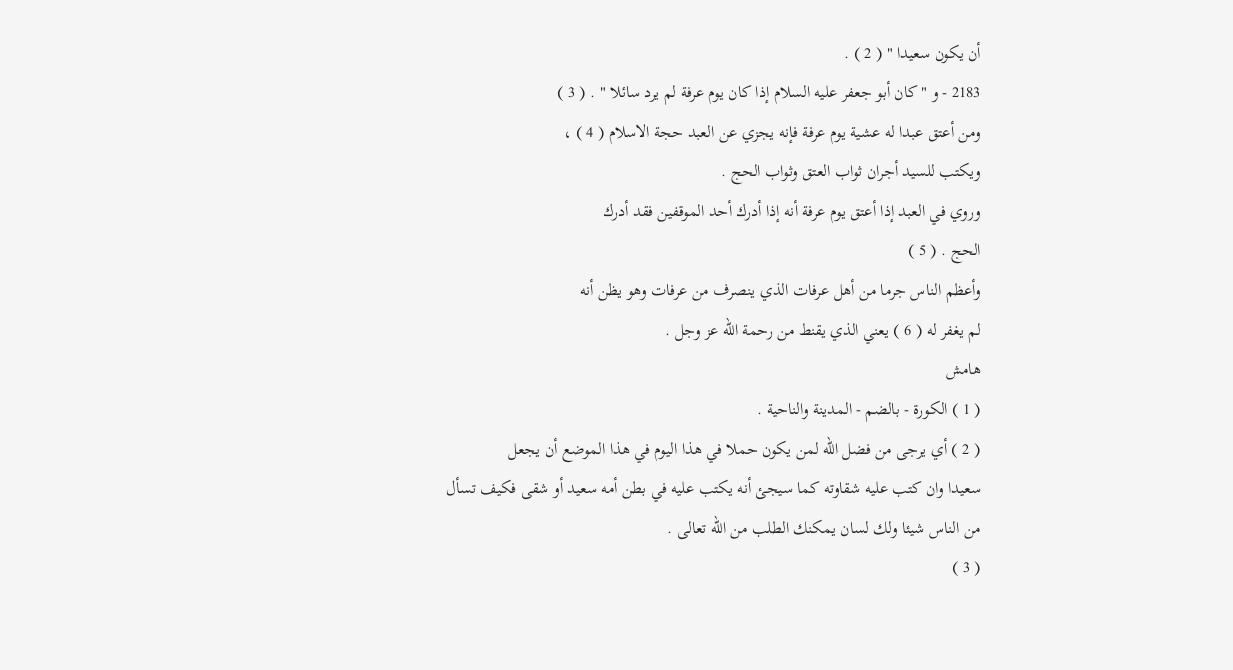أن يكون سعيدا " ( 2 ) .
2183 - و " كان أبو جعفر عليه السلام إذا كان يوم عرفة لم يرد سائلا " . ( 3 )
ومن أعتق عبدا له عشية يوم عرفة فإنه يجزي عن العبد حجة الاسلام ( 4 ) ،
ويكتب للسيد أجران ثواب العتق وثواب الحج .
وروي في العبد إذا أعتق يوم عرفة أنه إذا أدرك أحد الموقفين فقد أدرك
الحج . ( 5 )
وأعظم الناس جرما من أهل عرفات الذي ينصرف من عرفات وهو يظن أنه
لم يغفر له ( 6 ) يعني الذي يقنط من رحمة الله عز وجل .
هامش
( 1 ) الكورة - بالضم - المدينة والناحية .
( 2 ) أي يرجى من فضل الله لمن يكون حملا في هذا اليوم في هذا الموضع أن يجعل
سعيدا وان كتب عليه شقاوته كما سيجئ أنه يكتب عليه في بطن أمه سعيد أو شقى فكيف تسأل
من الناس شيئا ولك لسان يمكنك الطلب من الله تعالى .
( 3 )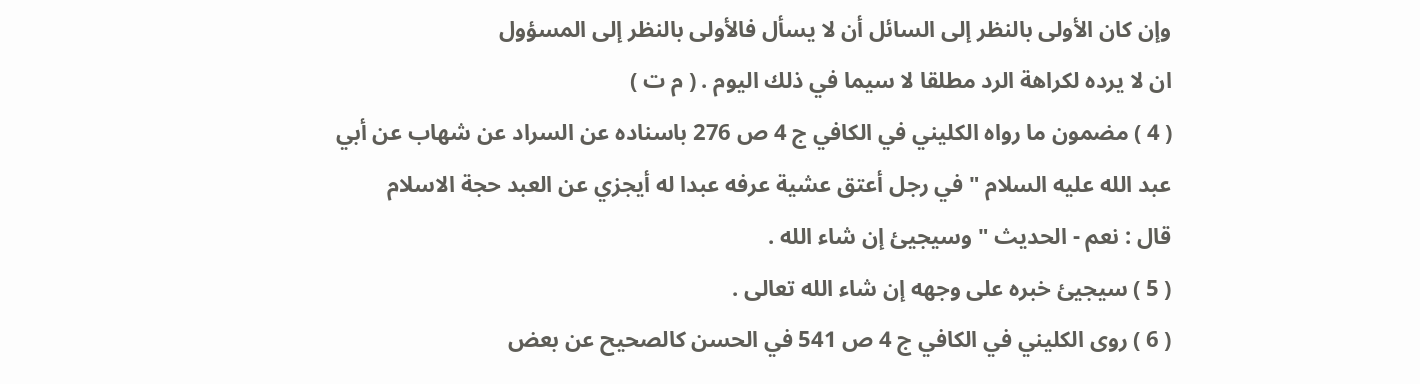وإن كان الأولى بالنظر إلى السائل أن لا يسأل فالأولى بالنظر إلى المسؤول
ان لا يرده لكراهة الرد مطلقا لا سيما في ذلك اليوم . ( م ت )
( 4 ) مضمون ما رواه الكليني في الكافي ج 4 ص 276 باسناده عن السراد عن شهاب عن أبي
عبد الله عليه السلام " في رجل أعتق عشية عرفه عبدا له أيجزي عن العبد حجة الاسلام
قال : نعم - الحديث " وسيجيئ إن شاء الله .
( 5 ) سيجيئ خبره على وجهه إن شاء الله تعالى .
( 6 ) روى الكليني في الكافي ج 4 ص 541 في الحسن كالصحيح عن بعض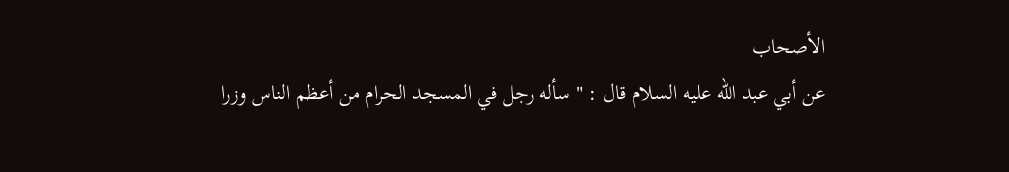الأصحاب
عن أبي عبد الله عليه السلام قال : " سأله رجل في المسجد الحرام من أعظم الناس وزرا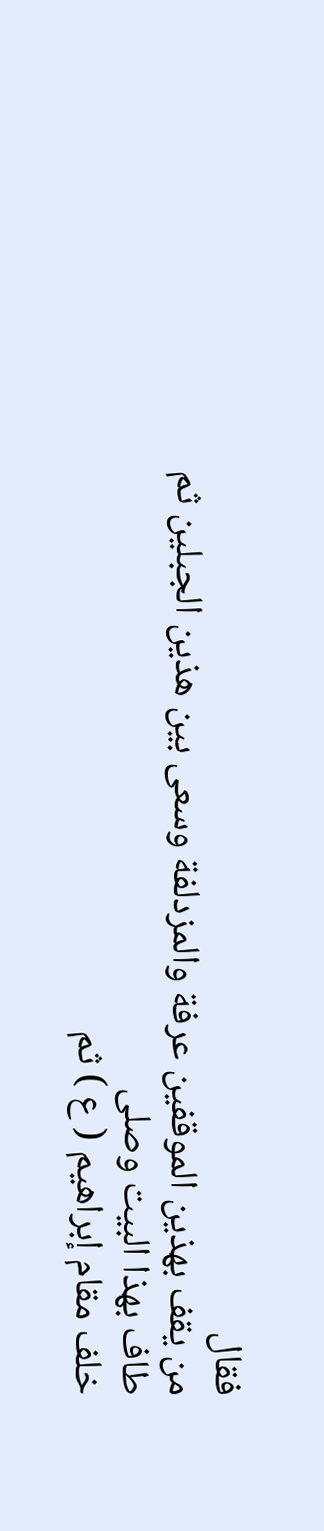فقال
من يقف بهذين الموقفين عرفة والمزدلفة وسعى بين هذين الجبلين ثم طاف بهذا البيت وصلى
خلف مقام إبراهيم ( ع ) ثم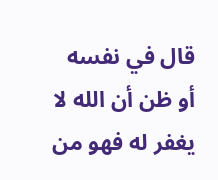قال في نفسه أو ظن أن الله لا يغفر له فهو من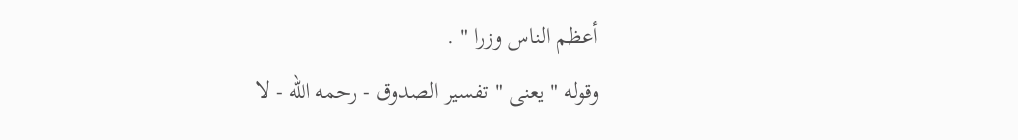أعظم الناس وزرا " .
وقوله " يعنى " تفسير الصدوق - رحمه الله - لا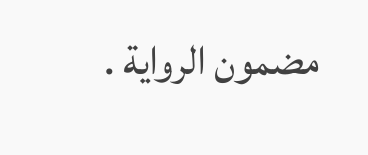مضمون الرواية .